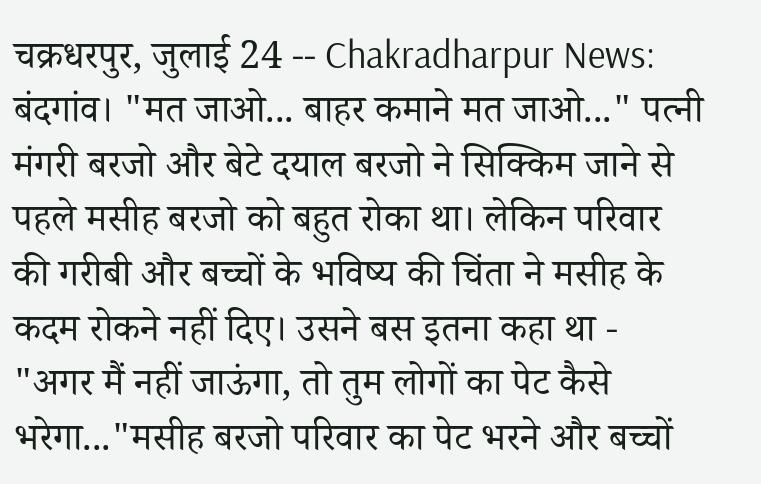चक्रधरपुर, जुलाई 24 -- Chakradharpur News: बंदगांव। "मत जाओ... बाहर कमाने मत जाओ..." पत्नी मंगरी बरजो और बेटे दयाल बरजो ने सिक्किम जाने से पहले मसीह बरजो को बहुत रोका था। लेकिन परिवार की गरीबी और बच्चों के भविष्य की चिंता ने मसीह के कदम रोकने नहीं दिए। उसने बस इतना कहा था - "अगर मैं नहीं जाऊंगा, तो तुम लोगों का पेट कैसे भरेगा..."मसीह बरजो परिवार का पेट भरने और बच्चों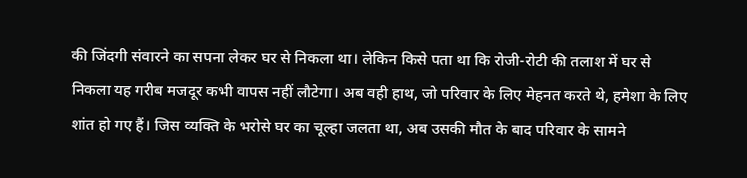की जिंदगी संवारने का सपना लेकर घर से निकला था। लेकिन किसे पता था कि रोजी-रोटी की तलाश में घर से निकला यह गरीब मजदूर कभी वापस नहीं लौटेगा। अब वही हाथ, जो परिवार के लिए मेहनत करते थे, हमेशा के लिए शांत हो गए हैं। जिस व्यक्ति के भरोसे घर का चूल्हा जलता था, अब उसकी मौत के बाद परिवार के सामने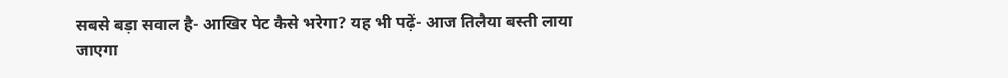सबसे बड़ा सवाल है- आखिर पेट कैसे भरेगा? यह भी पढ़ें- आज तिलैया बस्ती लाया जाएगा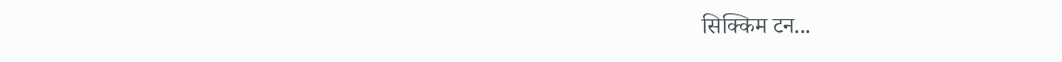सिक्किम टन...